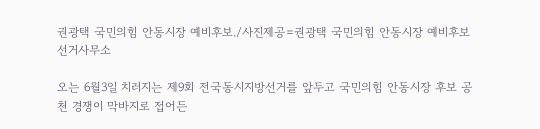권광택 국민의힘 안동시장 예비후보./사진제공=권광택 국민의힘 안동시장 예비후보 선거사무소

오는 6월3일 치러지는 제9회 전국동시지방선거를 앞두고 국민의힘 안동시장 후보 공천 경쟁이 막바지로 접어든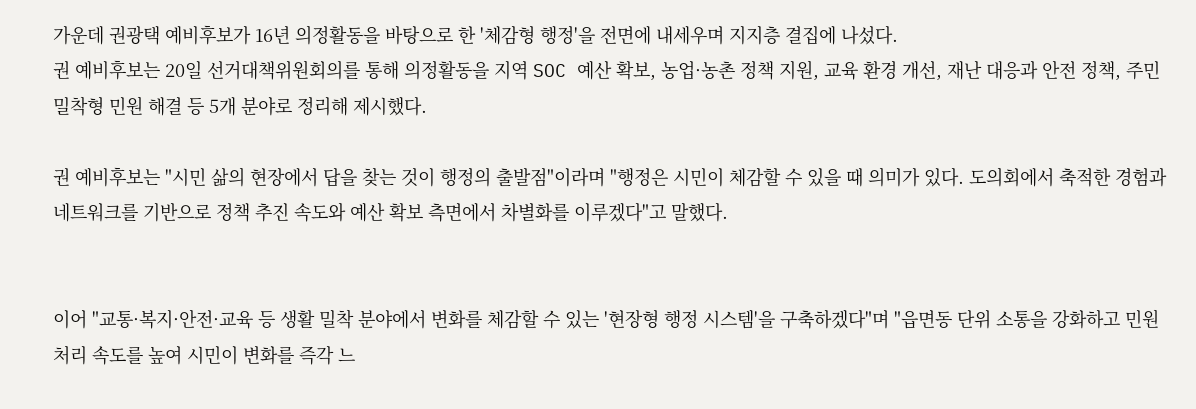가운데 권광택 예비후보가 16년 의정활동을 바탕으로 한 '체감형 행정'을 전면에 내세우며 지지층 결집에 나섰다.
권 예비후보는 20일 선거대책위원회의를 통해 의정활동을 지역 SOC 예산 확보, 농업·농촌 정책 지원, 교육 환경 개선, 재난 대응과 안전 정책, 주민 밀착형 민원 해결 등 5개 분야로 정리해 제시했다.

권 예비후보는 "시민 삶의 현장에서 답을 찾는 것이 행정의 출발점"이라며 "행정은 시민이 체감할 수 있을 때 의미가 있다. 도의회에서 축적한 경험과 네트워크를 기반으로 정책 추진 속도와 예산 확보 측면에서 차별화를 이루겠다"고 말했다.


이어 "교통·복지·안전·교육 등 생활 밀착 분야에서 변화를 체감할 수 있는 '현장형 행정 시스템'을 구축하겠다"며 "읍면동 단위 소통을 강화하고 민원 처리 속도를 높여 시민이 변화를 즉각 느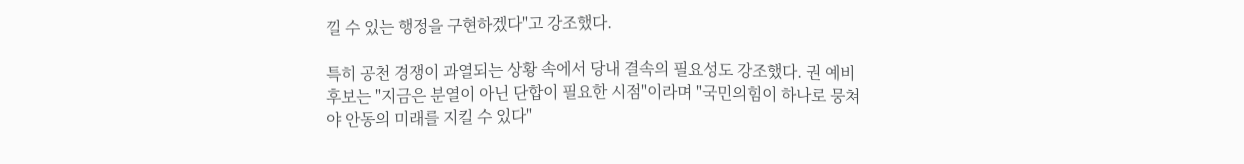낄 수 있는 행정을 구현하겠다"고 강조했다.

특히 공천 경쟁이 과열되는 상황 속에서 당내 결속의 필요성도 강조했다. 권 예비후보는 "지금은 분열이 아닌 단합이 필요한 시점"이라며 "국민의힘이 하나로 뭉쳐야 안동의 미래를 지킬 수 있다"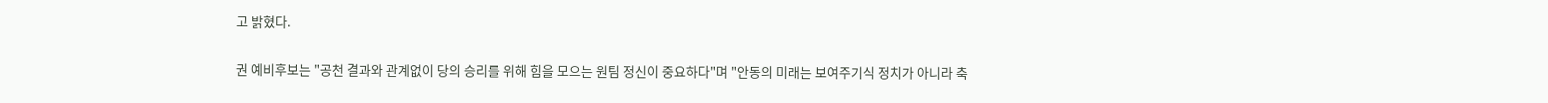고 밝혔다.

권 예비후보는 "공천 결과와 관계없이 당의 승리를 위해 힘을 모으는 원팀 정신이 중요하다"며 "안동의 미래는 보여주기식 정치가 아니라 축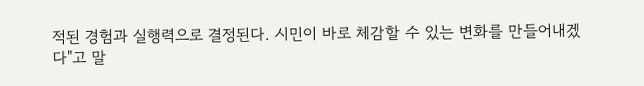적된 경험과 실행력으로 결정된다. 시민이 바로 체감할 수 있는 변화를 만들어내겠다"고 말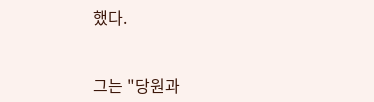했다.


그는 "당원과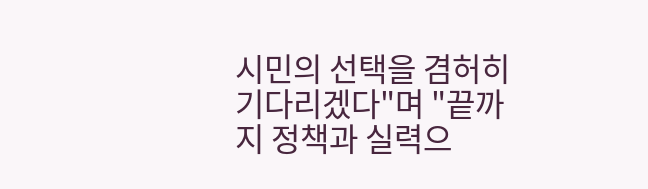시민의 선택을 겸허히 기다리겠다"며 "끝까지 정책과 실력으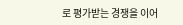로 평가받는 경쟁을 이어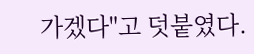가겠다"고 덧붙였다.